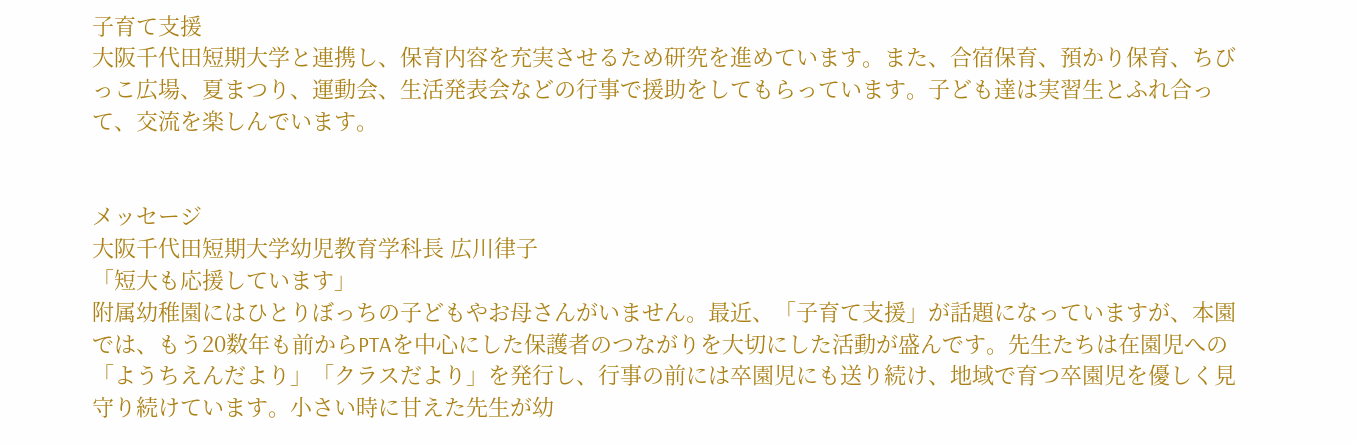子育て支援
大阪千代田短期大学と連携し、保育内容を充実させるため研究を進めています。また、合宿保育、預かり保育、ちびっこ広場、夏まつり、運動会、生活発表会などの行事で援助をしてもらっています。子ども達は実習生とふれ合って、交流を楽しんでいます。


メッセージ
大阪千代田短期大学幼児教育学科長 広川律子
「短大も応援しています」
附属幼稚園にはひとりぼっちの子どもやお母さんがいません。最近、「子育て支援」が話題になっていますが、本園では、もう20数年も前からPTAを中心にした保護者のつながりを大切にした活動が盛んです。先生たちは在園児への「ようちえんだより」「クラスだより」を発行し、行事の前には卒園児にも送り続け、地域で育つ卒園児を優しく見守り続けています。小さい時に甘えた先生が幼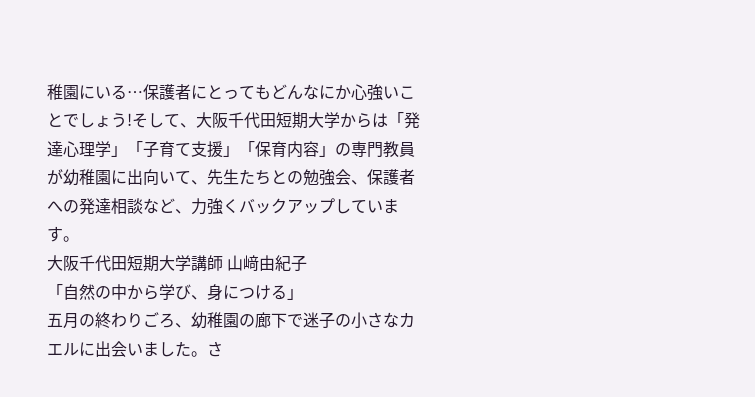稚園にいる…保護者にとってもどんなにか心強いことでしょう!そして、大阪千代田短期大学からは「発達心理学」「子育て支援」「保育内容」の専門教員が幼稚園に出向いて、先生たちとの勉強会、保護者への発達相談など、力強くバックアップしています。
大阪千代田短期大学講師 山﨑由紀子
「自然の中から学び、身につける」
五月の終わりごろ、幼稚園の廊下で迷子の小さなカエルに出会いました。さ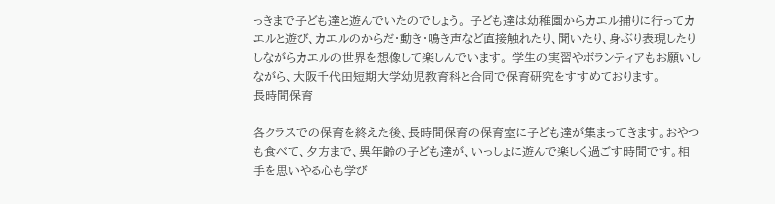っきまで子ども達と遊んでいたのでしょう。 子ども達は幼稚園からカエル捕りに行ってカエルと遊び、カエルのからだ・動き・鳴き声など直接触れたり、聞いたり、身ぶり表現したりしながらカエルの世界を想像して楽しんでいます。 学生の実習やボランティアもお願いしながら、大阪千代田短期大学幼児教育科と合同で保育研究をすすめております。
長時間保育

各クラスでの保育を終えた後、長時間保育の保育室に子ども達が集まってきます。おやつも食べて、夕方まで、異年齢の子ども達が、いっしょに遊んで楽しく過ごす時間です。相手を思いやる心も学び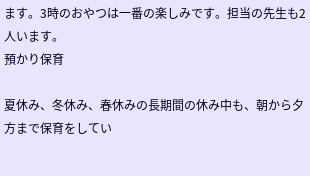ます。3時のおやつは一番の楽しみです。担当の先生も2人います。
預かり保育

夏休み、冬休み、春休みの長期間の休み中も、朝から夕方まで保育をしてい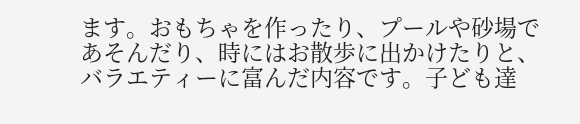ます。おもちゃを作ったり、プールや砂場であそんだり、時にはお散歩に出かけたりと、バラエティーに富んだ内容です。子ども達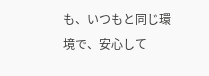も、いつもと同じ環境で、安心して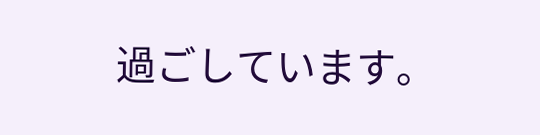過ごしています。